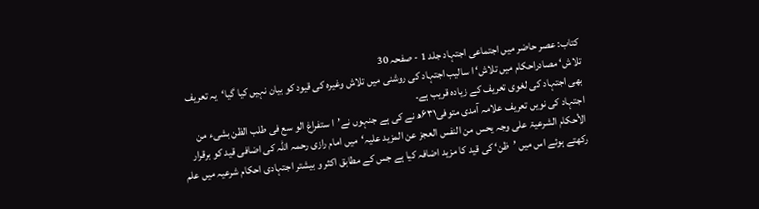کتاب: عصر حاضر میں اجتماعی اجتہاد جلد 1 - صفحہ 30
تلاش‘ مصادراحکام میں تلاش‘ ا سالیب اجتہاد کی روشنی میں تلاش وغیرہ کی قیود کو بیان نہیں کیا گیا‘یہ تعریف بھی اجتہاد کی لغوی تعریف کے زیادہ قریب ہے۔
اجتہاد کی نویں تعریف علامہ آمدی متوفی۶۳۱ھ نے کی ہے جنہوں نے’ا ستفراغ الو سع فی طلب الظن بشیء من الأحکام الشرعیۃ علی وجہ یحس من النفس العجز عن المزید علیہ‘میں امام رازی رحمہ اللہ کی اضافی قید کو برقرار رکھتے ہوئے اس میں ’ظن‘ کی قید کا مزید اضافہ کیا ہے جس کے مطابق اکثر و بیشتر اجتہادی احکام شرعیہ میں علم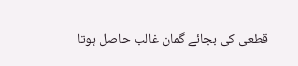قطعی کی بجائے گمان غالب حاصل ہوتا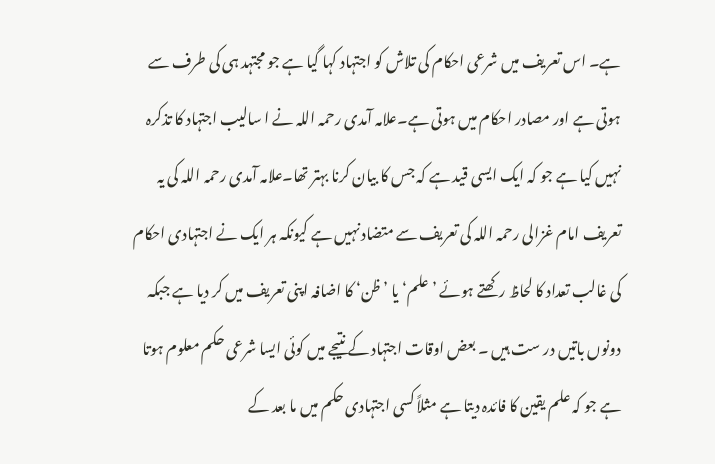ہے۔ اس تعریف میں شرعی احکام کی تلاش کو اجتہاد کہا گیا ہے جو مجتہد ہی کی طرف سے ہوتی ہے اور مصادر احکام میں ہوتی ہے۔علامہ آمدی رحمہ اللہ نے ا سالیب اجتہاد کا تذکرہ نہیں کیا ہے جو کہ ایک ایسی قید ہے کہ جس کا بیان کرنا بہتر تھا۔علامہ آمدی رحمہ اللہ کی یہ تعریف امام غزالی رحمہ اللہ کی تعریف سے متضاد نہیں ہے کیونکہ ہر ایک نے اجتہادی احکام کی غالب تعداد کا لحاظ رکھتے ہوئے ’علم‘ یا ’ظن‘ کا اضافہ اپنی تعریف میں کر دیا ہے جبکہ دونوں باتیں در ست ہیں ۔ بعض اوقات اجتہاد کے نتیجے میں کوئی ایسا شرعی حکم معلوم ہوتا ہے جو کہ علم یقین کا فائدہ دیتا ہے مثلاً کسی اجتہادی حکم میں ما بعد کے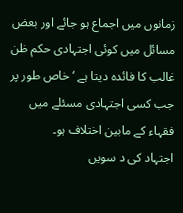زمانوں میں اجماع ہو جائے اور بعض مسائل میں کوئی اجتہادی حکم ظن غالب کا فائدہ دیتا ہے ‘ خاص طور پر جب کسی اجتہادی مسئلے میں فقہاء کے مابین اختلاف ہو۔
اجتہاد کی د سویں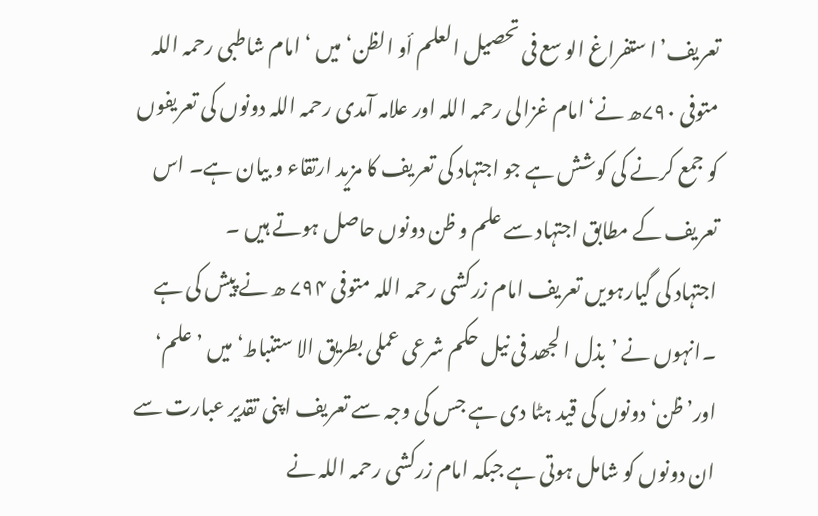تعریف’ا ستفراغ الو سع فی تحصیل العلم أو الظن‘میں ‘ امام شاطبی رحمہ اللہ متوفی ۷۹۰ھ نے‘امام غزالی رحمہ اللہ اور علامہ آمدی رحمہ اللہ دونوں کی تعریفوں کو جمع کرنے کی کوشش ہے جو اجتہاد کی تعریف کا مزید ارتقاء و بیان ہے۔ اس تعریف کے مطابق اجتہاد سے علم و ظن دونوں حاصل ہوتے ہیں ۔
اجتہاد کی گیارہویں تعریف امام زرکشی رحمہ اللہ متوفی ۷۹۴ ھ نے پیش کی ہے ۔انہوں نے ’بذل ا لجھد فی نیل حکم شرعی عملی بطریق الا ستنباط‘میں ’علم‘ اور’ظن‘ دونوں کی قید ہٹا دی ہے جس کی وجہ سے تعریف اپنی تقدیر عبارت سے ان دونوں کو شامل ہوتی ہے جبکہ امام زرکشی رحمہ اللہ نے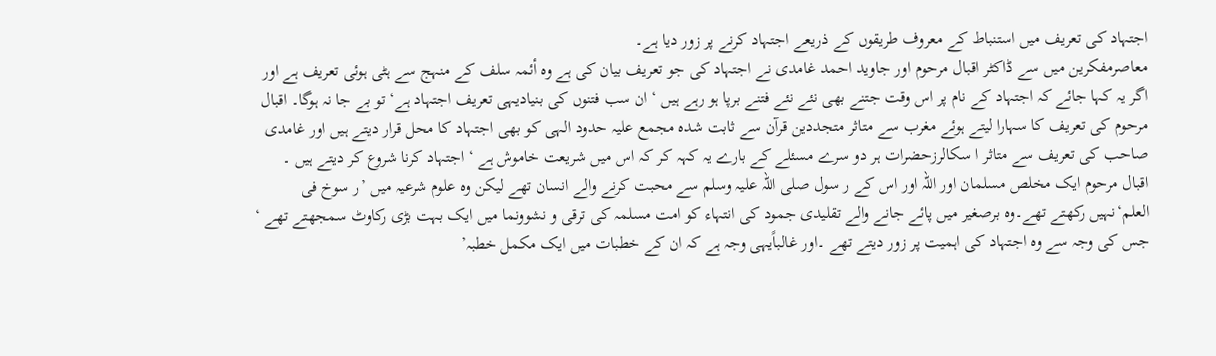اجتہاد کی تعریف میں استنباط کے معروف طریقوں کے ذریعے اجتہاد کرنے پر زور دیا ہے۔
معاصرمفکرین میں سے ڈاکٹر اقبال مرحوم اور جاوید احمد غامدی نے اجتہاد کی جو تعریف بیان کی ہے وہ أئمہ سلف کے منہج سے ہٹی ہوئی تعریف ہے اور اگر یہ کہا جائے کہ اجتہاد کے نام پر اس وقت جتنے بھی نئے نئے فتنے برپا ہو رہے ہیں ‘ ان سب فتنوں کی بنیادیہی تعریف اجتہاد ہے‘ تو بے جا نہ ہوگا۔ اقبال مرحوم کی تعریف کا سہارا لیتے ہوئے مغرب سے متاثر متجددین قرآن سے ثابت شدہ مجمع علیہ حدود الہی کو بھی اجتہاد کا محل قرار دیتے ہیں اور غامدی صاحب کی تعریف سے متاثر ا سکالرزحضرات ہر دو سرے مسئلے کے بارے یہ کہہ کر کہ اس میں شریعت خاموش ہے ‘ اجتہاد کرنا شروع کر دیتے ہیں ۔
اقبال مرحوم ایک مخلص مسلمان اور اللہ اور اس کے ر سول صلی اللہ علیہ وسلم سے محبت کرنے والے انسان تھے لیکن وہ علوم شرعیہ میں ’ر سوخ فی العلم‘نہیں رکھتے تھے۔وہ برصغیر میں پائے جانے والے تقلیدی جمود کی انتہاء کو امت مسلمہ کی ترقی و نشوونما میں ایک بہت بڑی رکاوٹ سمجھتے تھے ‘ جس کی وجہ سے وہ اجتہاد کی اہمیت پر زور دیتے تھے ۔اور غالباًیہی وجہ ہے کہ ان کے خطبات میں ایک مکمل خطبہ’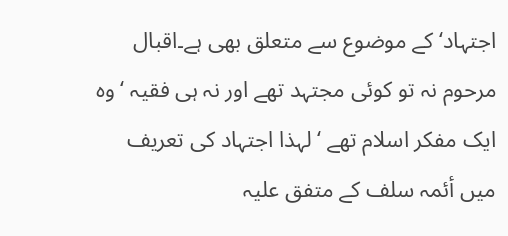اجتہاد‘ کے موضوع سے متعلق بھی ہے۔اقبال مرحوم نہ تو کوئی مجتہد تھے اور نہ ہی فقیہ ‘ وہ ایک مفکر اسلام تھے ‘ لہذا اجتہاد کی تعریف میں أئمہ سلف کے متفق علیہ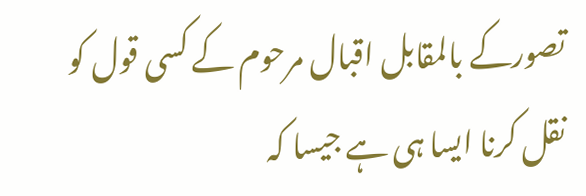تصورکے بالمقابل اقبال مرحوم کے کسی قول کو نقل کرنا ایسا ہی ہے جیسا کہ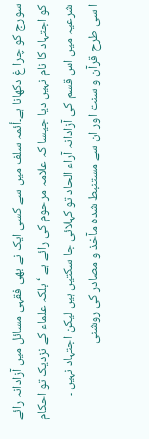سورج کو چرا غ دکھانا ہے۔أئمہ سلف میں سے کسی ایک نے بھی فقہی مسائل میں آزادانہ رائے کو اجتہاد کا نام نہیں دیا جیسا کہ علامہ مرحوم کی رائے ہے ‘بلکہ علماء کے نزدیک تو احکام شرعیہ میں اس قسم کی آزادانہ آراء الحاد تو کہلائی جا سکتیں ہیں لیکن اجتہاد نہیں ۔
ا سی طرح قرآن و سنت اور ان سے مستنبط شدہ مآخذ و مصادر کی روشنی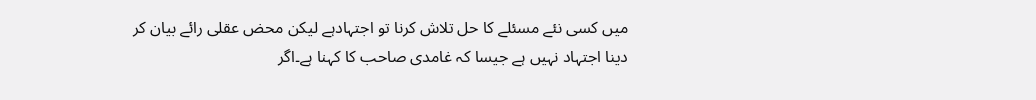میں کسی نئے مسئلے کا حل تلاش کرنا تو اجتہادہے لیکن محض عقلی رائے بیان کر دینا اجتہاد نہیں ہے جیسا کہ غامدی صاحب کا کہنا ہے۔اگر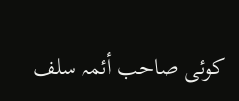کوئی صاحب أئمہ سلف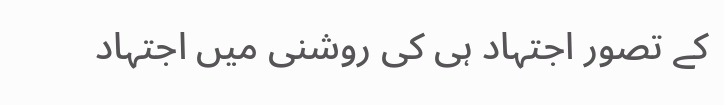کے تصور اجتہاد ہی کی روشنی میں اجتہاد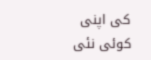کی اپنی کوئی نئی